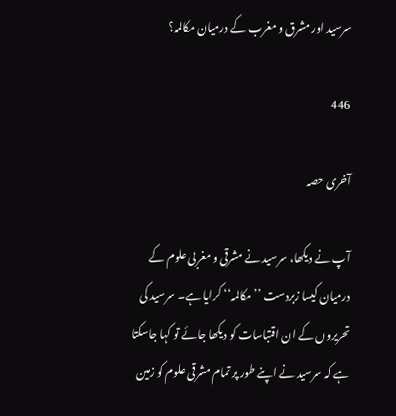سرسید اور مشرق و مغرب کے درمیان مکالمہ؟

446

آخری حصہ

آپ نے دیکھا، سرسید نے مشرقی و مغربی علوم کے درمیان کیسا زبردست ’’مکالمہ‘‘ کرایا ہے۔ سرسید کی تحریروں کے ان اقتباسات کو دیکھا جائے تو کہا جاسکتا ہے کہ سرسید نے اپنے طور پر تمام مشرقی علوم کو زمین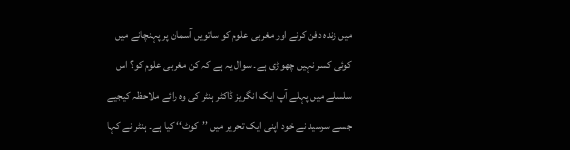میں زندہ دفن کرنے اور مغربی علوم کو ساتویں آسمان پر پہنچانے میں کوئی کسر نہیں چھوڑی ہے۔ سوال یہ ہے کہ کن مغربی علوم کو؟ اس سلسلے میں پہلے آپ ایک انگریز ڈاکٹر ہنٹر کی وہ رائے ملاحظہ کیجیے جسے سرسید نے خود اپنی ایک تحریر میں ’’کوٹ‘‘ کیا ہے۔ ہنٹر نے کہا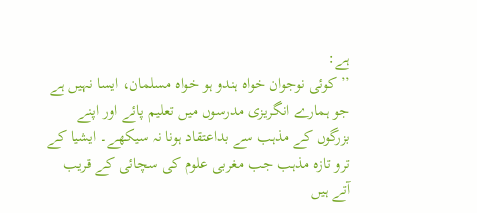ہے:
’’کوئی نوجوان خواہ ہندو ہو خواہ مسلمان، ایسا نہیں ہے جو ہمارے انگریزی مدرسوں میں تعلیم پائے اور اپنے بزرگوں کے مذہب سے بداعتقاد ہونا نہ سیکھے۔ ایشیا کے ترو تازہ مذہب جب مغربی علوم کی سچائی کے قریب آتے ہیں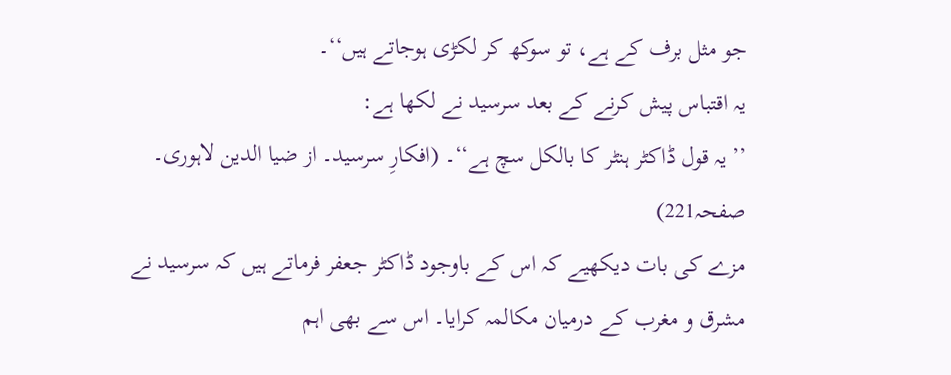جو مثل برف کے ہے، تو سوکھ کر لکڑی ہوجاتے ہیں‘‘۔
یہ اقتباس پیش کرنے کے بعد سرسید نے لکھا ہے:
’’یہ قول ڈاکٹر ہنٹر کا بالکل سچ ہے‘‘۔ (افکارِ سرسید۔ از ضیا الدین لاہوری۔ صفحہ221)
مزے کی بات دیکھیے کہ اس کے باوجود ڈاکٹر جعفر فرماتے ہیں کہ سرسید نے مشرق و مغرب کے درمیان مکالمہ کرایا۔ اس سے بھی اہم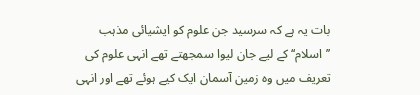بات یہ ہے کہ سرسید جن علوم کو ایشیائی مذہب ’’اسلام‘‘ کے لیے جان لیوا سمجھتے تھے انہی علوم کی تعریف میں وہ زمین آسمان ایک کیے ہوئے تھے اور انہی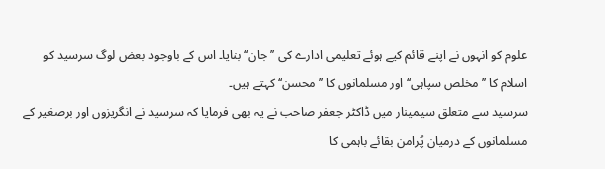علوم کو انہوں نے اپنے قائم کیے ہوئے تعلیمی ادارے کی ’’جان‘‘ بنایا۔ اس کے باوجود بعض لوگ سرسید کو اسلام کا ’’مخلص سپاہی‘‘ اور مسلمانوں کا ’’محسن‘‘ کہتے ہیں۔
سرسید سے متعلق سیمینار میں ڈاکٹر جعفر صاحب نے یہ بھی فرمایا کہ سرسید نے انگریزوں اور برصغیر کے مسلمانوں کے درمیان پُرامن بقائے باہمی کا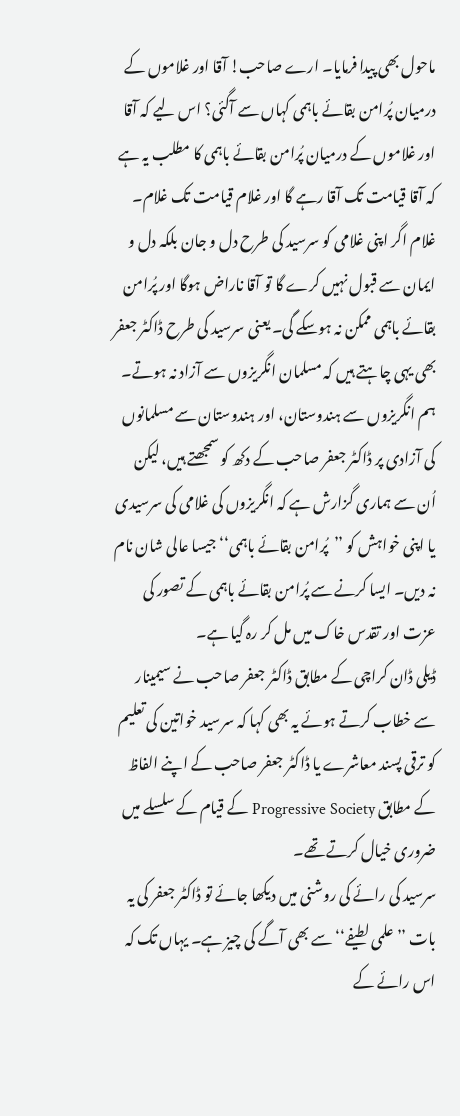ماحول بھی پیدا فرمایا۔ ارے صاحب! آقا اور غلاموں کے درمیان پُرامن بقائے باہمی کہاں سے آگئی؟ اس لیے کہ آقا اور غلاموں کے درمیان پُرامن بقائے باہمی کا مطلب یہ ہے کہ آقا قیامت تک آقا رہے گا اور غلام قیامت تک غلام۔ غلام اگر اپنی غلامی کو سرسید کی طرح دل و جان بلکہ دل و ایمان سے قبول نہیں کرے گا تو آقا ناراض ہوگا اور پُرامن بقائے باہمی ممکن نہ ہوسکے گی۔ یعنی سرسید کی طرح ڈاکٹر جعفر بھی یہی چاہتے ہیں کہ مسلمان انگریزوں سے آزاد نہ ہوتے۔ ہم انگریزوں سے ہندوستان، اور ہندوستان سے مسلمانوں کی آزادی پر ڈاکٹر جعفر صاحب کے دکھ کو سمجھتے ہیں، لیکن اُن سے ہماری گزارش ہے کہ انگریزوں کی غلامی کی سرسیدی یا اپنی خواہش کو ’’پُرامن بقائے باہمی‘‘ جیسا عالی شان نام نہ دیں۔ ایسا کرنے سے پُرامن بقائے باہمی کے تصور کی عزت اور تقدس خاک میں مل کر رہ گیا ہے۔
ڈیلی ڈان کراچی کے مطابق ڈاکٹر جعفر صاحب نے سیمینار سے خطاب کرتے ہوئے یہ بھی کہا کہ سرسید خواتین کی تعلیم کو ترقی پسند معاشرے یا ڈاکٹر جعفر صاحب کے اپنے الفاظ کے مطابق Progressive Society کے قیام کے سلسلے میں ضروری خیال کرتے تھے۔
سرسید کی رائے کی روشنی میں دیکھا جائے تو ڈاکٹر جعفر کی یہ بات ’’علمی لطیفے‘‘ سے بھی آگے کی چیز ہے۔ یہاں تک کہ اس رائے کے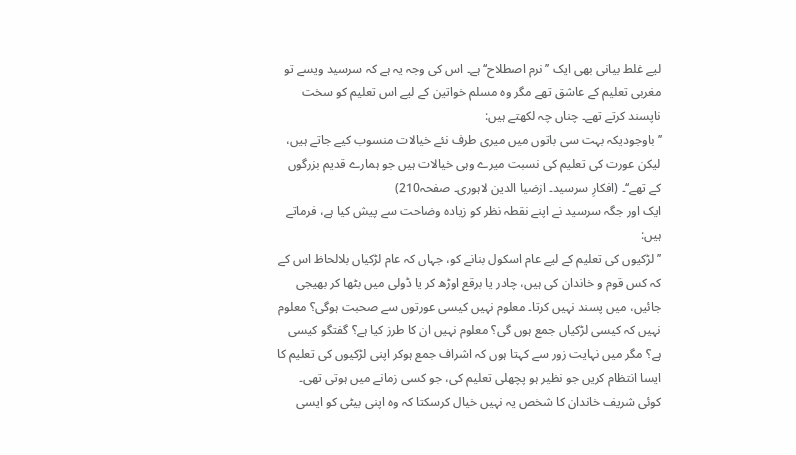لیے غلط بیانی بھی ایک ’’نرم اصطلاح‘‘ ہے۔ اس کی وجہ یہ ہے کہ سرسید ویسے تو مغربی تعلیم کے عاشق تھے مگر وہ مسلم خواتین کے لیے اس تعلیم کو سخت ناپسند کرتے تھے۔ چناں چہ لکھتے ہیں:
’’باوجودیکہ بہت سی باتوں میں میری طرف نئے خیالات منسوب کیے جاتے ہیں، لیکن عورت کی تعلیم کی نسبت میرے وہی خیالات ہیں جو ہمارے قدیم بزرگوں کے تھے‘‘۔ (افکارِ سرسید۔ ازضیا الدین لاہوری۔ صفحہ210)
ایک اور جگہ سرسید نے اپنے نقطہ نظر کو زیادہ وضاحت سے پیش کیا ہے، فرماتے ہیں:
’’لڑکیوں کی تعلیم کے لیے عام اسکول بنانے کو، جہاں کہ عام لڑکیاں بلالحاظ اس کے کہ کس قوم و خاندان کی ہیں، چادر یا برقع اوڑھ کر یا ڈولی میں بٹھا کر بھیجی جائیں، میں پسند نہیں کرتا۔ معلوم نہیں کیسی عورتوں سے صحبت ہوگی؟ معلوم نہیں کہ کیسی لڑکیاں جمع ہوں گی؟ معلوم نہیں ان کا طرز کیا ہے؟ گفتگو کیسی ہے؟ مگر میں نہایت زور سے کہتا ہوں کہ اشراف جمع ہوکر اپنی لڑکیوں کی تعلیم کا ایسا انتظام کریں جو نظیر ہو پچھلی تعلیم کی، جو کسی زمانے میں ہوتی تھی۔ کوئی شریف خاندان کا شخص یہ نہیں خیال کرسکتا کہ وہ اپنی بیٹی کو ایسی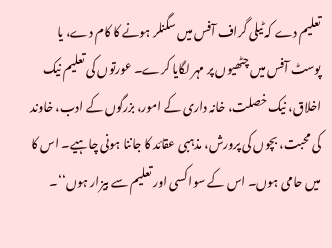تعلیم دے کہ ٹیلی گراف آفس میں سگنلر ہونے کا کام دے، یا پوسٹ آفس میں چٹھیوں پر مہر لگایا کرے۔ عورتوں کی تعلیم نیک اخلاق، نیک خصلت، خانہ داری کے امور، بزرگوں کے ادب، خاوند کی محبت، بچوں کی پرورش، مذہبی عقائد کا جاننا ہونی چاہیے۔ اس کا میں حامی ہوں۔ اس کے سوا کسی اور تعلیم سے بیزار ہوں‘‘۔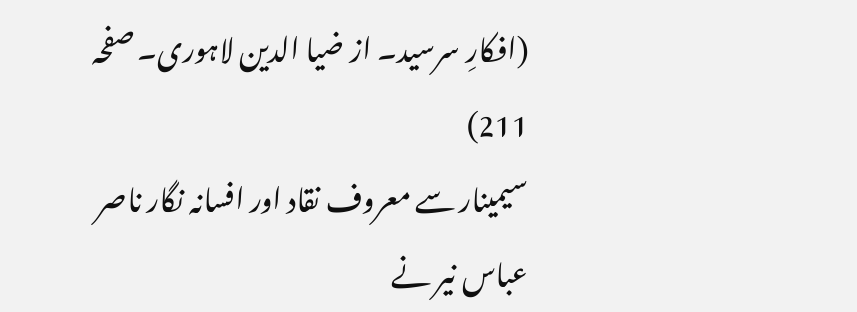(افکارِ سرسید۔ از ضیا الدین لاہوری۔ صفحہ 211)
سیمینار سے معروف نقاد اور افسانہ نگار ناصر عباس نیر نے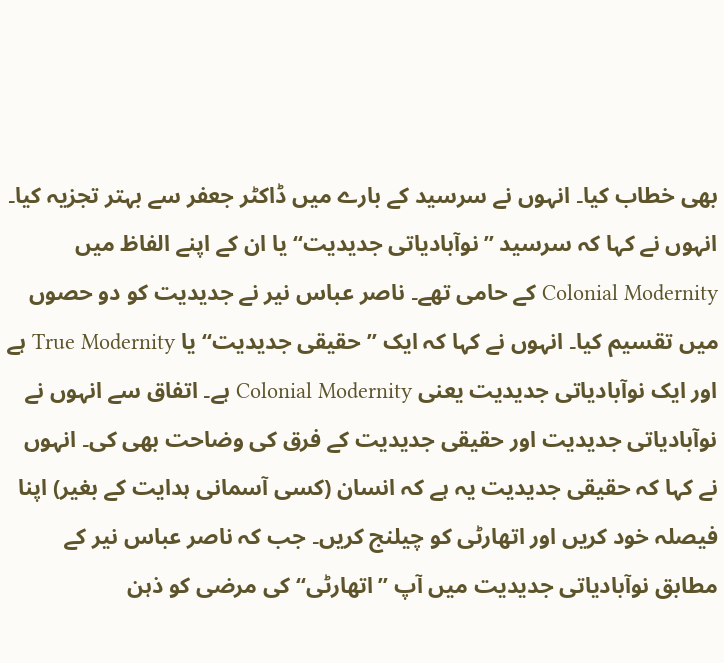بھی خطاب کیا۔ انہوں نے سرسید کے بارے میں ڈاکٹر جعفر سے بہتر تجزیہ کیا۔ انہوں نے کہا کہ سرسید ’’نوآبادیاتی جدیدیت‘‘ یا ان کے اپنے الفاظ میں Colonial Modernity کے حامی تھے۔ ناصر عباس نیر نے جدیدیت کو دو حصوں میں تقسیم کیا۔ انہوں نے کہا کہ ایک ’’حقیقی جدیدیت‘‘ یا True Modernity ہے اور ایک نوآبادیاتی جدیدیت یعنی Colonial Modernity ہے۔ اتفاق سے انہوں نے نوآبادیاتی جدیدیت اور حقیقی جدیدیت کے فرق کی وضاحت بھی کی۔ انہوں نے کہا کہ حقیقی جدیدیت یہ ہے کہ انسان (کسی آسمانی ہدایت کے بغیر) اپنا فیصلہ خود کریں اور اتھارٹی کو چیلنج کریں۔ جب کہ ناصر عباس نیر کے مطابق نوآبادیاتی جدیدیت میں آپ ’’اتھارٹی‘‘ کی مرضی کو ذہن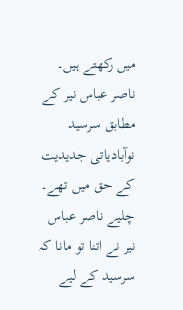میں رکھتے ہیں۔ ناصر عباس نیر کے مطابق سرسید نوآبادیاتی جدیدیت کے حق میں تھے۔ چلیے ناصر عباس نیر نے اتنا تو مانا کہ سرسید کے لیے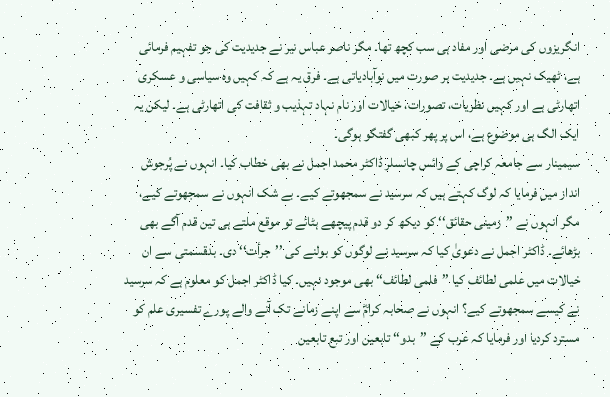انگریزوں کی مرضی اور مفاد ہی سب کچھ تھا۔ مگر ناصر عباس نیر نے جدیدیت کی جو تفہیم فرمائی ہے، ٹھیک نہیں ہے۔ جدیدیت ہر صورت میں نوآبادیاتی ہے۔ فرق یہ ہے کہ کہیں وہ سیاسی و عسکری اتھارٹی ہے اور کہیں نظریات، تصورات، خیالات اور نام نہاد تہذیب و ثقافت کی اتھارٹی ہے۔ لیکن یہ ایک الگ ہی موضوع ہے، اس پر پھر کبھی گفتگو ہوگی۔
سیمینار سے جامعہ کراچی کے وائس چانسلر ڈاکٹر محمد اجمل نے بھی خطاب کیا۔ انہوں نے پُرجوش انداز میں فرمایا کہ لوگ کہتے ہیں کہ سرسید نے سمجھوتے کیے۔ بے شک انہوں نے سمجھوتے کیے، مگر انہوں نے ’’زمینی حقائق‘‘ کو دیکھ کر دو قدم پیچھے ہٹائے تو موقع ملتے ہی تین قدم آگے بھی بڑھائے۔ ڈاکٹر اجمل نے دعویٰ کیا کہ سرسید نے لوگوں کو بولنے کی ’’جرأت‘‘ دی۔ بدقسمتی سے ان خیالات میں علمی لطائف کیا ’’فلمی لطائف‘‘ بھی موجود نہیں۔ کیا ڈاکٹر اجمل کو معلوم ہے کہ سرسید نے کیسے سمجھوتے کیے؟ انہوں نے صحابہ کرامؓ سے اپنے زمانے تک آنے والے پورے تفسیری علم کو مسترد کردیا اور فرمایا کہ عرب کے ’’بدو‘‘ تابعین اور تبع تابعین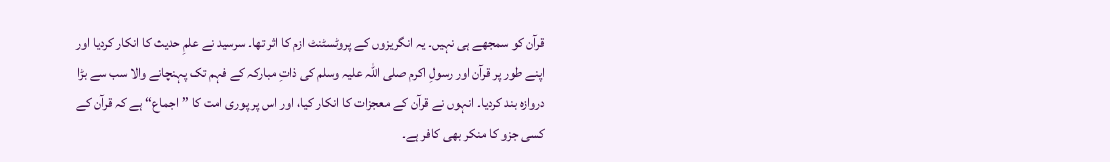قرآن کو سمجھے ہی نہیں۔ یہ انگریزوں کے پروٹسٹنٹ ازم کا اثر تھا۔ سرسید نے علمِ حدیث کا انکار کردیا اور اپنے طور پر قرآن اور رسولِ اکرم صلی اللہ علیہ وسلم کی ذاتِ مبارکہ کے فہم تک پہنچانے والا سب سے بڑا دروازہ بند کردیا۔ انہوں نے قرآن کے معجزات کا انکار کیا، اور اس پر پوری امت کا ’’اجماع‘‘ ہے کہ قرآن کے کسی جزو کا منکر بھی کافر ہے۔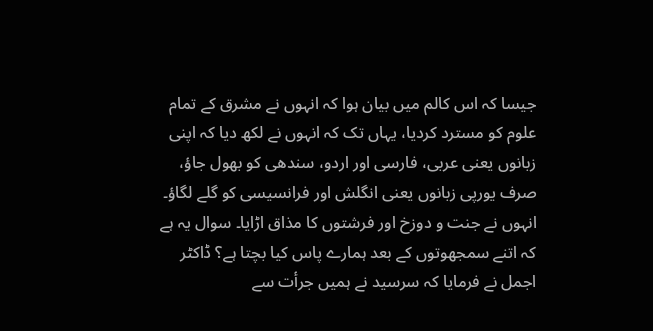جیسا کہ اس کالم میں بیان ہوا کہ انہوں نے مشرق کے تمام علوم کو مسترد کردیا، یہاں تک کہ انہوں نے لکھ دیا کہ اپنی زبانوں یعنی عربی، فارسی اور اردو، سندھی کو بھول جاؤ، صرف یورپی زبانوں یعنی انگلش اور فرانسیسی کو گلے لگاؤ۔ انہوں نے جنت و دوزخ اور فرشتوں کا مذاق اڑایا۔ سوال یہ ہے کہ اتنے سمجھوتوں کے بعد ہمارے پاس کیا بچتا ہے؟ ڈاکٹر اجمل نے فرمایا کہ سرسید نے ہمیں جرأت سے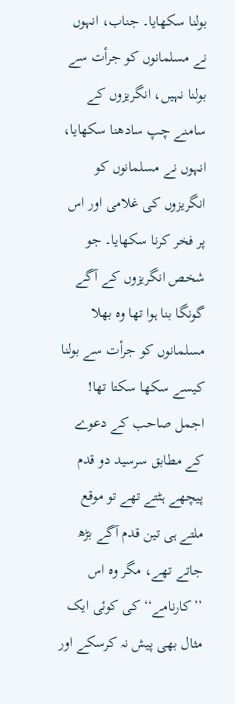بولنا سکھایا۔ جناب، انہوں نے مسلمانوں کو جرأت سے بولنا نہیں، انگریزوں کے سامنے چپ سادھنا سکھایا، انہوں نے مسلمانوں کو انگریزوں کی غلامی اور اس پر فخر کرنا سکھایا۔ جو شخص انگریزوں کے آگے گونگا بنا ہوا تھا وہ بھلا مسلمانوں کو جرأت سے بولنا کیسے سکھا سکتا تھا! اجمل صاحب کے دعوے کے مطابق سرسید دو قدم پیچھے ہٹتے تھے تو موقع ملتے ہی تین قدم آگے بڑھ جاتے تھے، مگر وہ اس ’’کارنامے‘‘ کی کوئی ایک مثال بھی پیش نہ کرسکے اور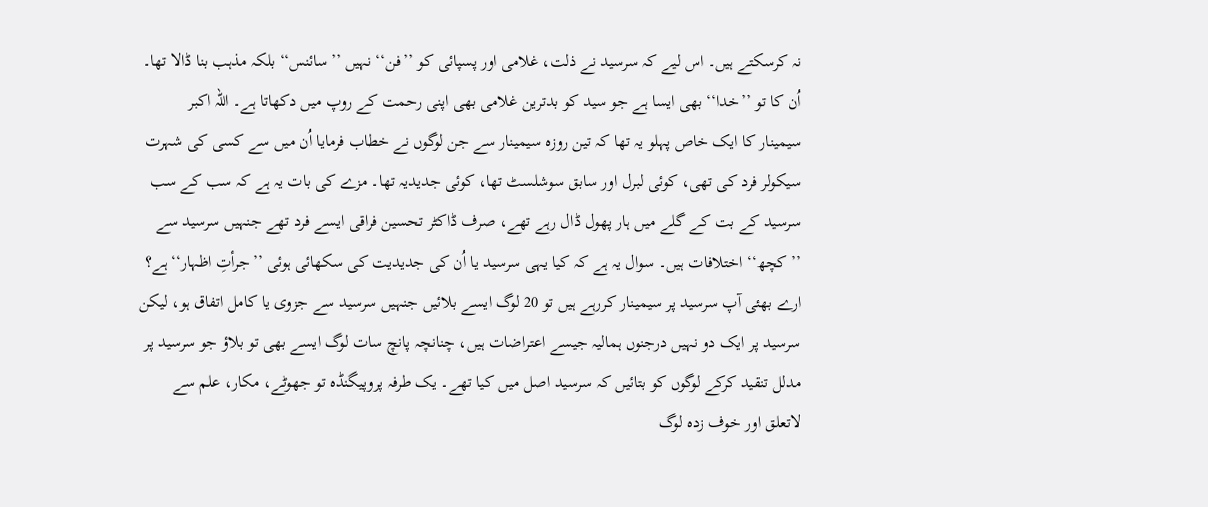نہ کرسکتے ہیں۔ اس لیے کہ سرسید نے ذلت، غلامی اور پسپائی کو ’’فن‘‘ نہیں ’’سائنس‘‘ بلکہ مذہب بنا ڈالا تھا۔ اُن کا تو ’’خدا‘‘ بھی ایسا ہے جو سید کو بدترین غلامی بھی اپنی رحمت کے روپ میں دکھاتا ہے۔ اللہ اکبر
سیمینار کا ایک خاص پہلو یہ تھا کہ تین روزہ سیمینار سے جن لوگوں نے خطاب فرمایا اُن میں سے کسی کی شہرت سیکولر فرد کی تھی، کوئی لبرل اور سابق سوشلسٹ تھا، کوئی جدیدیہ تھا۔ مزے کی بات یہ ہے کہ سب کے سب سرسید کے بت کے گلے میں ہار پھول ڈال رہے تھے، صرف ڈاکٹر تحسین فراقی ایسے فرد تھے جنہیں سرسید سے ’’کچھ‘‘ اختلافات ہیں۔ سوال یہ ہے کہ کیا یہی سرسید یا اُن کی جدیدیت کی سکھائی ہوئی ’’جرأتِ اظہار‘‘ ہے؟ ارے بھئی آپ سرسید پر سیمینار کررہے ہیں تو 20 لوگ ایسے بلائیں جنہیں سرسید سے جزوی یا کامل اتفاق ہو، لیکن سرسید پر ایک دو نہیں درجنوں ہمالیہ جیسے اعتراضات ہیں، چنانچہ پانچ سات لوگ ایسے بھی تو بلاؤ جو سرسید پر مدلل تنقید کرکے لوگوں کو بتائیں کہ سرسید اصل میں کیا تھے۔ یک طرفہ پروپیگنڈہ تو جھوٹے، مکار، علم سے لاتعلق اور خوف زدہ لوگ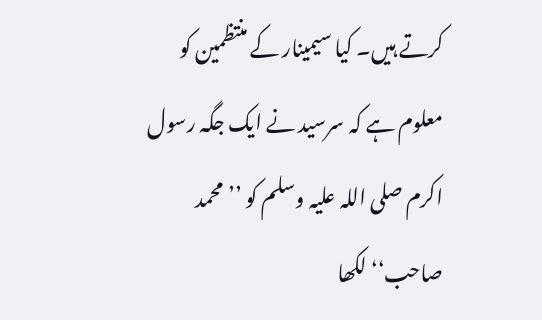کرتے ہیں۔ کیا سیمینار کے منتظمین کو معلوم ہے کہ سرسید نے ایک جگہ رسول اکرم صلی اللہ علیہ وسلم کو ’’محمد صاحب‘‘ لکھا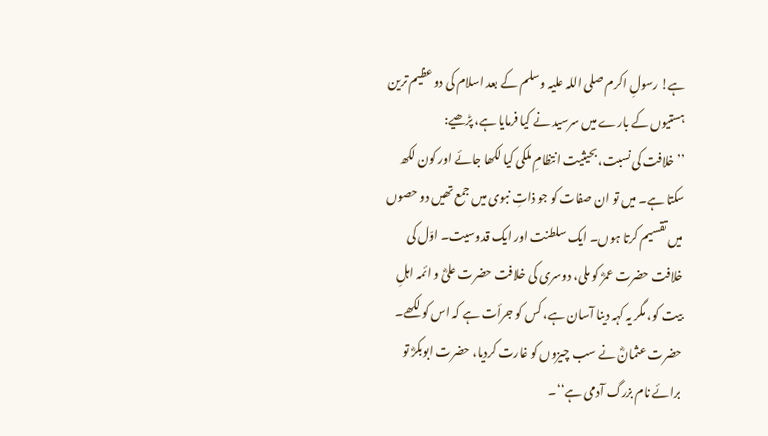ہے! رسولِ اکرم صلی اللہ علیہ وسلم کے بعد اسلام کی دو عظیم ترین ہستیوں کے بارے میں سرسید نے کیا فرمایا ہے، پڑھیے:
’’خلافت کی نسبت، بحیثیت انتظامِ ملکی کیا لکھا جائے اور کون لکھ سکتا ہے۔ میں تو ان صفات کو جو ذاتِ نبوی میں جمع تھیں دو حصوں میں تقسیم کرتا ہوں۔ ایک سلطنت اور ایک قدوسیت۔ اوّل کی خلافت حضرت عمرؓ کو ملی، دوسری کی خلافت حضرت علیؓ و ائمہ اہلِ بیت کو، مگر یہ کہہ دینا آسان ہے، کس کو جرأت ہے کہ اس کو لکھے۔ حضرت عثمانؓ نے سب چیزوں کو غارت کردیا، حضرت ابوبکرؓ تو برائے نام بزرگ آدمی ہے‘‘۔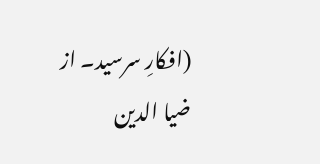(افکارِ سرسید۔ از ضیا الدین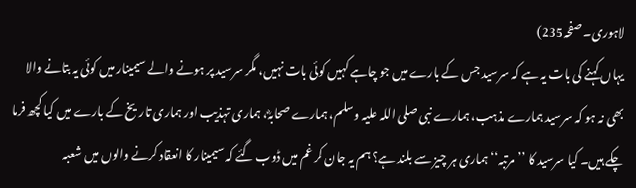لاہوری۔ صفحہ235)
یہاں کہنے کی بات یہ ہے کہ سرسید جس کے بارے میں جو چاہے کہیں کوئی بات نہیں، مگر سرسید پر ہونے والے سیمینار میں کوئی یہ بتانے والا بھی نہ ہو کہ سرسید ہمارے مذہب، ہمارے نبی صلی اللہ علیہ وسلم، ہمارے صحابہؓ، ہماری تہذیب اور ہماری تاریخ کے بارے میں کیا کچھ فرما چکے ہیں۔ کیا سرسید کا ’’مرتبہ‘‘ ہماری ہر چیز سے بلند ہے؟ ہم یہ جان کر غم میں ڈوب گئے کہ سیمینار کا انعقاد کرنے والوں میں شعبہ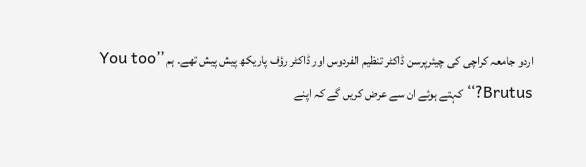اردو جامعہ کراچی کی چیئرپرسن ڈاکٹر تنظیم الفردوس اور ڈاکٹر رؤف پاریکھ پیش پیش تھے۔ ہم ’’You too Brutus?‘‘ کہتے ہوئے ان سے عرض کریں گے کہ اپنے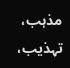مذہب، تہذیب،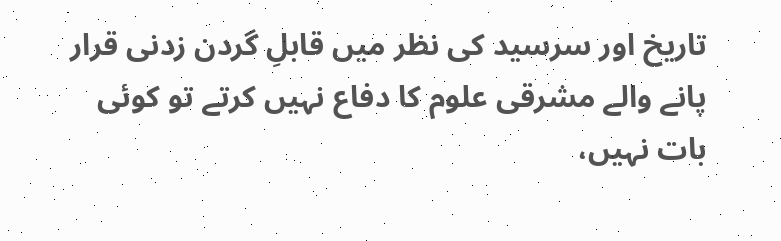تاریخ اور سرسید کی نظر میں قابلِ گردن زدنی قرار پانے والے مشرقی علوم کا دفاع نہیں کرتے تو کوئی بات نہیں،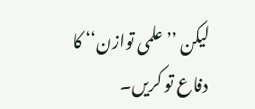لیکن ’’علمی توازن‘‘ کا دفاع تو کریں۔